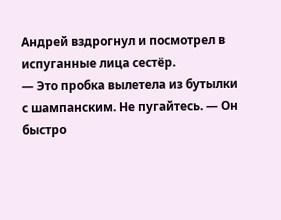Андрей вздрогнул и посмотрел в испуганные лица сестёр.
— Это пробка вылетела из бутылки с шампанским. Не пугайтесь. — Он быстро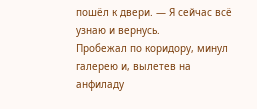пошёл к двери. — Я сейчас всё узнаю и вернусь.
Пробежал по коридору, минул галерею и, вылетев на анфиладу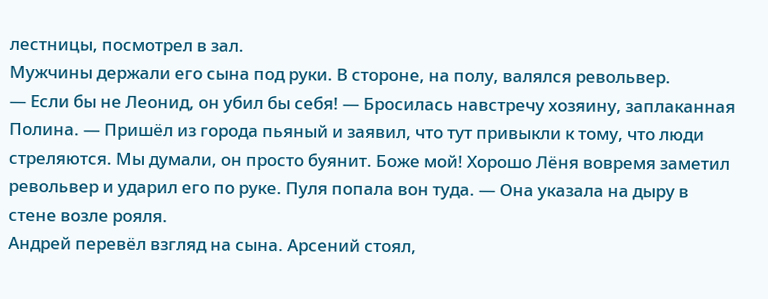лестницы, посмотрел в зал.
Мужчины держали его сына под руки. В стороне, на полу, валялся револьвер.
— Если бы не Леонид, он убил бы себя! — Бросилась навстречу хозяину, заплаканная Полина. — Пришёл из города пьяный и заявил, что тут привыкли к тому, что люди стреляются. Мы думали, он просто буянит. Боже мой! Хорошо Лёня вовремя заметил револьвер и ударил его по руке. Пуля попала вон туда. — Она указала на дыру в стене возле рояля.
Андрей перевёл взгляд на сына. Арсений стоял,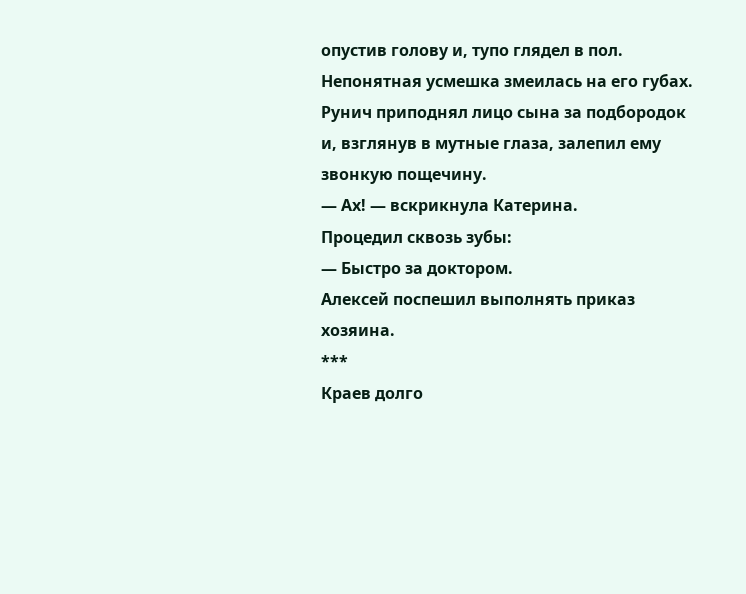опустив голову и, тупо глядел в пол.
Непонятная усмешка змеилась на его губах.
Рунич приподнял лицо сына за подбородок и, взглянув в мутные глаза, залепил ему звонкую пощечину.
— Ах! — вскрикнула Катерина.
Процедил сквозь зубы:
— Быстро за доктором.
Алексей поспешил выполнять приказ хозяина.
***
Краев долго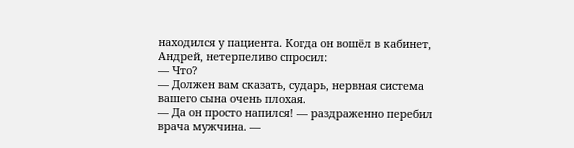находился у пациента. Когда он вошёл в кабинет, Андрей, нетерпеливо спросил:
— Что?
— Должен вам сказать, сударь, нервная система вашего сына очень плохая.
— Да он просто напился! — раздраженно перебил врача мужчина. —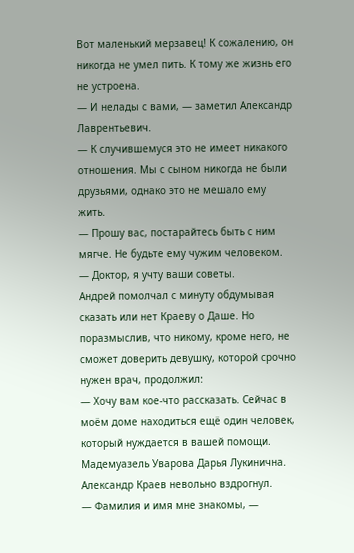Вот маленький мерзавец! К сожалению, он никогда не умел пить. К тому же жизнь его не устроена.
— И нелады с вами, — заметил Александр Лаврентьевич.
— К случившемуся это не имеет никакого отношения. Мы с сыном никогда не были друзьями, однако это не мешало ему жить.
— Прошу вас, постарайтесь быть с ним мягче. Не будьте ему чужим человеком.
— Доктор, я учту ваши советы.
Андрей помолчал с минуту обдумывая сказать или нет Краеву о Даше. Но поразмыслив, что никому, кроме него, не сможет доверить девушку, которой срочно нужен врач, продолжил:
— Хочу вам кое-что рассказать. Сейчас в моём доме находиться ещё один человек, который нуждается в вашей помощи. Мадемуазель Уварова Дарья Лукинична.
Александр Краев невольно вздрогнул.
— Фамилия и имя мне знакомы, —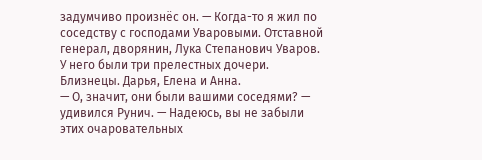задумчиво произнёс он. — Когда-то я жил по соседству с господами Уваровыми. Отставной генерал, дворянин, Лука Степанович Уваров. У него были три прелестных дочери. Близнецы. Дарья, Елена и Анна.
— О, значит, они были вашими соседями? — удивился Рунич. — Надеюсь, вы не забыли этих очаровательных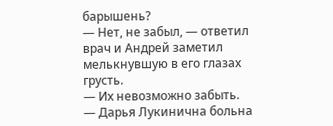барышень?
— Нет, не забыл, — ответил врач и Андрей заметил мелькнувшую в его глазах грусть.
— Их невозможно забыть.
— Дарья Лукинична больна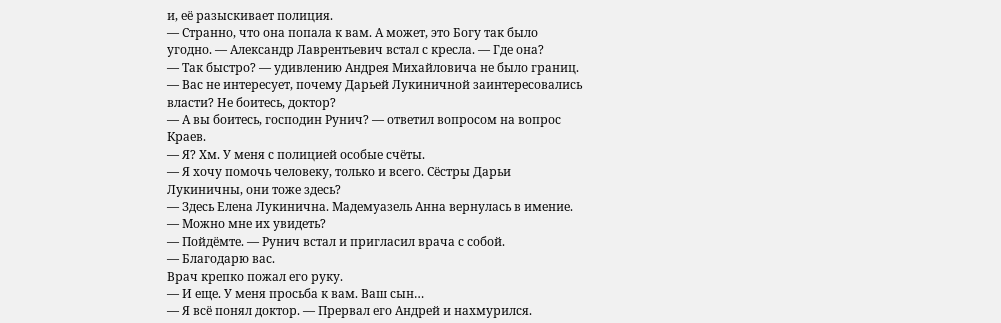и, её разыскивает полиция.
— Странно, что она попала к вам. А может, это Богу так было угодно. — Александр Лаврентьевич встал с кресла. — Где она?
— Так быстро? — удивлению Андрея Михайловича не было границ. — Вас не интересует, почему Дарьей Лукиничной заинтересовались власти? Не боитесь, доктор?
— А вы боитесь, господин Рунич? — ответил вопросом на вопрос Краев.
— Я? Хм. У меня с полицией особые счёты.
— Я хочу помочь человеку, только и всего. Сёстры Дарьи Лукиничны, они тоже здесь?
— Здесь Елена Лукинична. Мадемуазель Анна вернулась в имение.
— Можно мне их увидеть?
— Пойдёмте. — Рунич встал и пригласил врача с собой.
— Благодарю вас.
Врач крепко пожал его руку.
— И еще. У меня просьба к вам. Ваш сын…
— Я всё понял доктор. — Прервал его Андрей и нахмурился.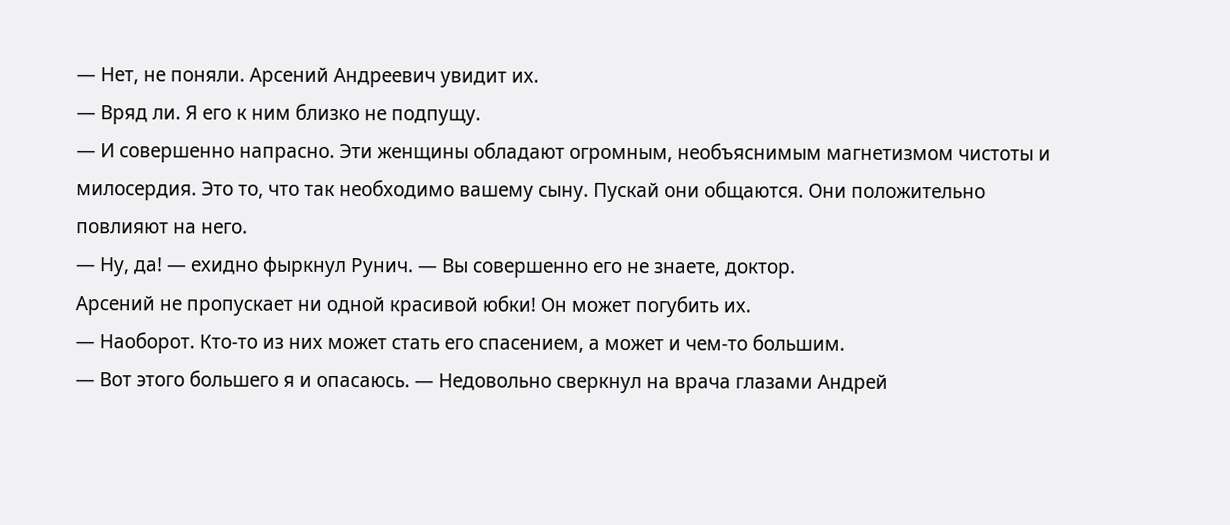— Нет, не поняли. Арсений Андреевич увидит их.
— Вряд ли. Я его к ним близко не подпущу.
— И совершенно напрасно. Эти женщины обладают огромным, необъяснимым магнетизмом чистоты и милосердия. Это то, что так необходимо вашему сыну. Пускай они общаются. Они положительно повлияют на него.
— Ну, да! — ехидно фыркнул Рунич. — Вы совершенно его не знаете, доктор.
Арсений не пропускает ни одной красивой юбки! Он может погубить их.
— Наоборот. Кто-то из них может стать его спасением, а может и чем-то большим.
— Вот этого большего я и опасаюсь. — Недовольно сверкнул на врача глазами Андрей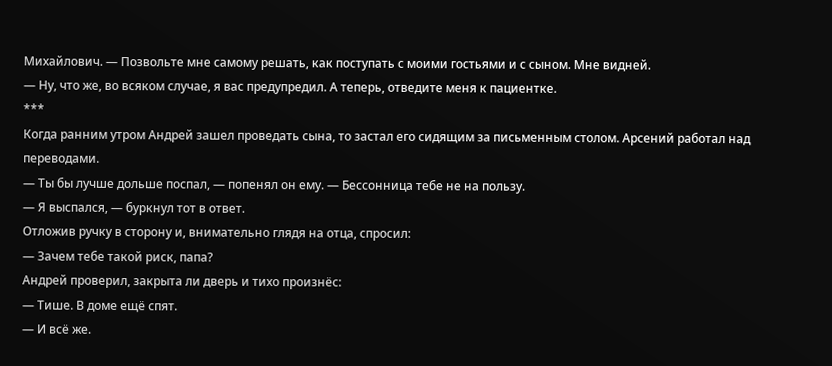Михайлович. — Позвольте мне самому решать, как поступать с моими гостьями и с сыном. Мне видней.
— Ну, что же, во всяком случае, я вас предупредил. А теперь, отведите меня к пациентке.
***
Когда ранним утром Андрей зашел проведать сына, то застал его сидящим за письменным столом. Арсений работал над переводами.
— Ты бы лучше дольше поспал, — попенял он ему. — Бессонница тебе не на пользу.
— Я выспался, — буркнул тот в ответ.
Отложив ручку в сторону и, внимательно глядя на отца, спросил:
— Зачем тебе такой риск, папа?
Андрей проверил, закрыта ли дверь и тихо произнёс:
— Тише. В доме ещё спят.
— И всё же.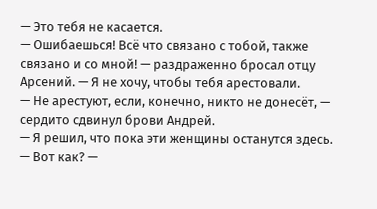— Это тебя не касается.
— Ошибаешься! Всё что связано с тобой, также связано и со мной! — раздраженно бросал отцу Арсений. — Я не хочу, чтобы тебя арестовали.
— Не арестуют, если, конечно, никто не донесёт, — сердито сдвинул брови Андрей.
— Я решил, что пока эти женщины останутся здесь.
— Вот как? —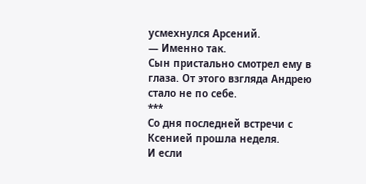усмехнулся Арсений.
— Именно так.
Сын пристально смотрел ему в глаза. От этого взгляда Андрею стало не по себе.
***
Со дня последней встречи с Ксенией прошла неделя.
И если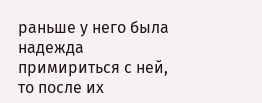раньше у него была надежда примириться с ней, то после их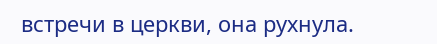встречи в церкви, она рухнула.